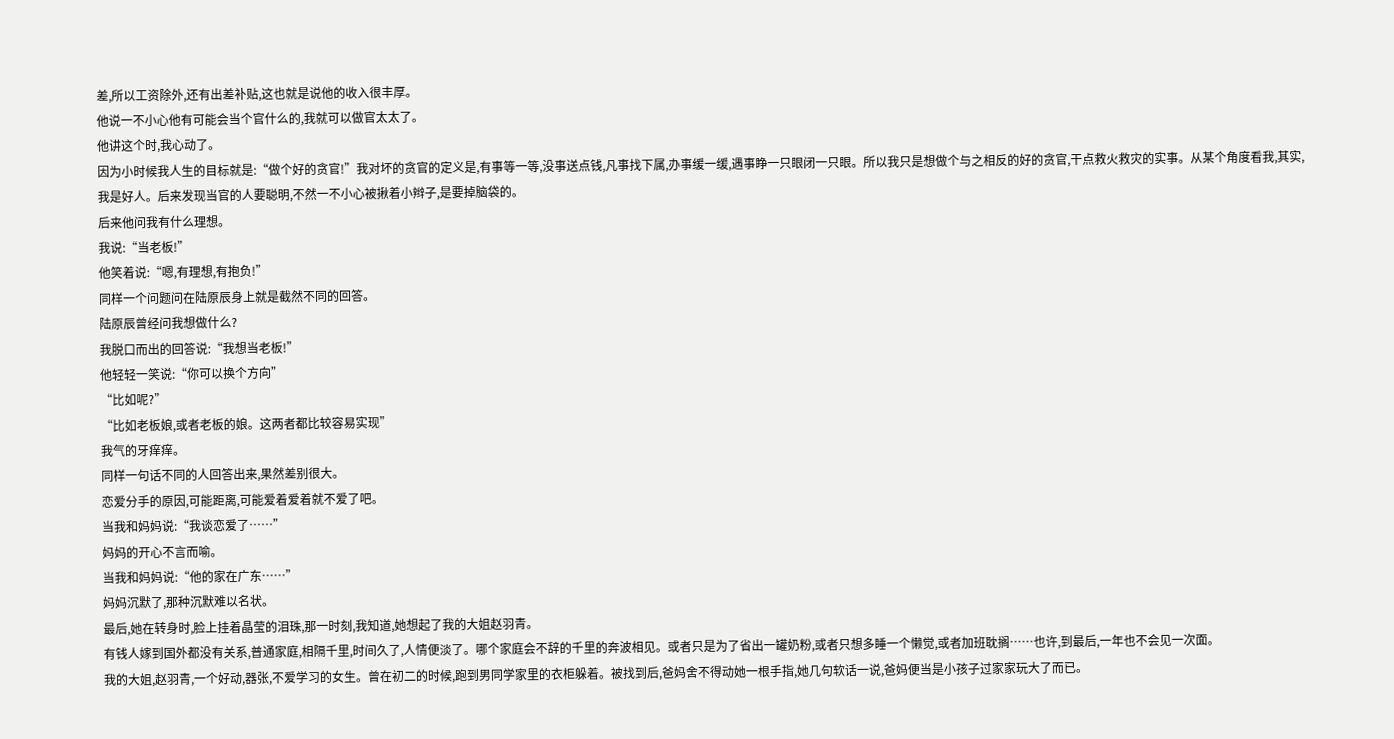差,所以工资除外,还有出差补贴,这也就是说他的收入很丰厚。
他说一不小心他有可能会当个官什么的,我就可以做官太太了。
他讲这个时,我心动了。
因为小时候我人生的目标就是:“做个好的贪官!”我对坏的贪官的定义是,有事等一等,没事送点钱,凡事找下属,办事缓一缓,遇事睁一只眼闭一只眼。所以我只是想做个与之相反的好的贪官,干点救火救灾的实事。从某个角度看我,其实,我是好人。后来发现当官的人要聪明,不然一不小心被揪着小辫子,是要掉脑袋的。
后来他问我有什么理想。
我说:“当老板!”
他笑着说:“嗯,有理想,有抱负!”
同样一个问题问在陆原辰身上就是截然不同的回答。
陆原辰曾经问我想做什么?
我脱口而出的回答说:“我想当老板!”
他轻轻一笑说:“你可以换个方向”
“比如呢?”
“比如老板娘,或者老板的娘。这两者都比较容易实现”
我气的牙痒痒。
同样一句话不同的人回答出来,果然差别很大。
恋爱分手的原因,可能距离,可能爱着爱着就不爱了吧。
当我和妈妈说:“我谈恋爱了……”
妈妈的开心不言而喻。
当我和妈妈说:“他的家在广东……”
妈妈沉默了,那种沉默难以名状。
最后,她在转身时,脸上挂着晶莹的泪珠,那一时刻,我知道,她想起了我的大姐赵羽青。
有钱人嫁到国外都没有关系,普通家庭,相隔千里,时间久了,人情便淡了。哪个家庭会不辞的千里的奔波相见。或者只是为了省出一罐奶粉,或者只想多睡一个懒觉,或者加班耽搁……也许,到最后,一年也不会见一次面。
我的大姐,赵羽青,一个好动,器张,不爱学习的女生。曾在初二的时候,跑到男同学家里的衣柜躲着。被找到后,爸妈舍不得动她一根手指,她几句软话一说,爸妈便当是小孩子过家家玩大了而已。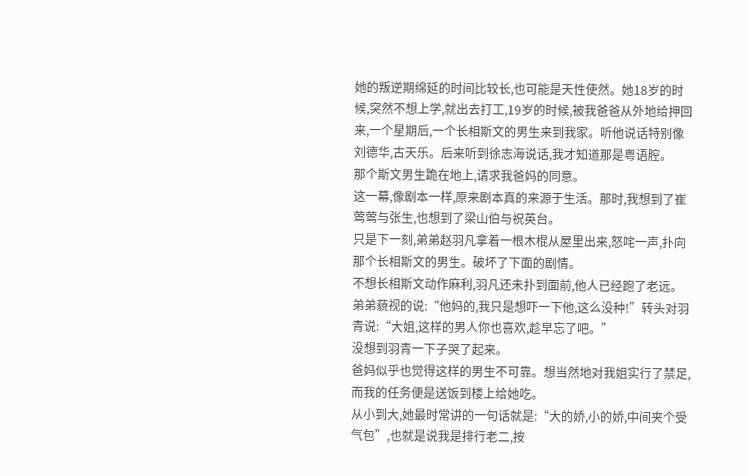她的叛逆期绵延的时间比较长,也可能是天性使然。她18岁的时候,突然不想上学,就出去打工,19岁的时候,被我爸爸从外地给押回来,一个星期后,一个长相斯文的男生来到我家。听他说话特别像刘德华,古天乐。后来听到徐志海说话,我才知道那是粤语腔。
那个斯文男生跪在地上,请求我爸妈的同意。
这一幕,像剧本一样,原来剧本真的来源于生活。那时,我想到了崔莺莺与张生,也想到了梁山伯与祝英台。
只是下一刻,弟弟赵羽凡拿着一根木棍从屋里出来,怒咤一声,扑向那个长相斯文的男生。破坏了下面的剧情。
不想长相斯文动作麻利,羽凡还未扑到面前,他人已经跑了老远。弟弟藐视的说:“他妈的,我只是想吓一下他,这么没种!”转头对羽青说:“大姐,这样的男人你也喜欢,趁早忘了吧。”
没想到羽青一下子哭了起来。
爸妈似乎也觉得这样的男生不可靠。想当然地对我姐实行了禁足,而我的任务便是送饭到楼上给她吃。
从小到大,她最时常讲的一句话就是:“大的娇,小的娇,中间夹个受气包”,也就是说我是排行老二,按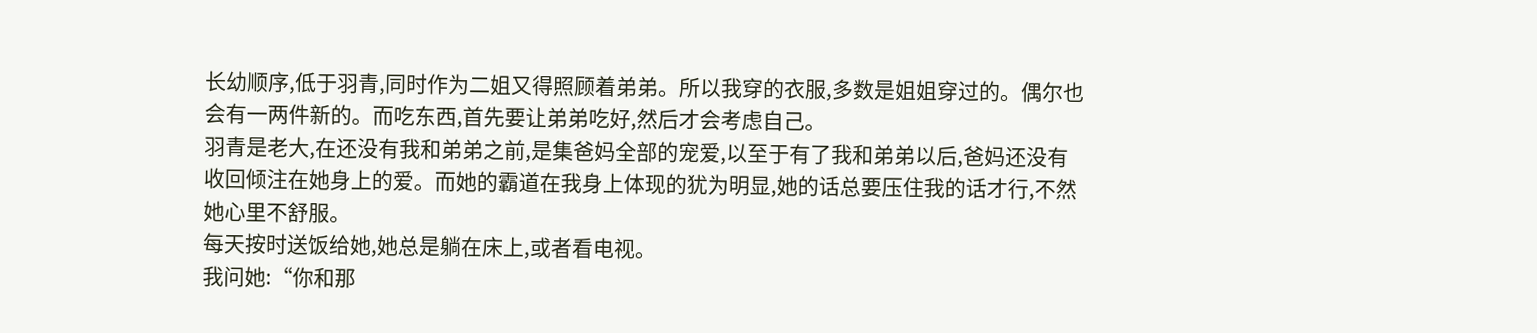长幼顺序,低于羽青,同时作为二姐又得照顾着弟弟。所以我穿的衣服,多数是姐姐穿过的。偶尔也会有一两件新的。而吃东西,首先要让弟弟吃好,然后才会考虑自己。
羽青是老大,在还没有我和弟弟之前,是集爸妈全部的宠爱,以至于有了我和弟弟以后,爸妈还没有收回倾注在她身上的爱。而她的霸道在我身上体现的犹为明显,她的话总要压住我的话才行,不然她心里不舒服。
每天按时送饭给她,她总是躺在床上,或者看电视。
我问她:“你和那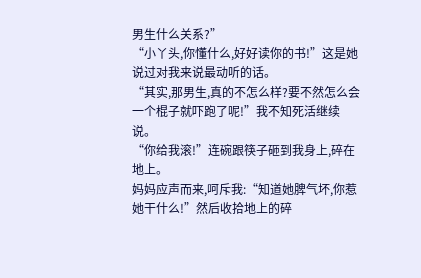男生什么关系?”
“小丫头,你懂什么,好好读你的书!”这是她说过对我来说最动听的话。
“其实,那男生,真的不怎么样?要不然怎么会一个棍子就吓跑了呢!”我不知死活继续说。
“你给我滚!”连碗跟筷子砸到我身上,碎在地上。
妈妈应声而来,呵斥我:“知道她脾气坏,你惹她干什么!”然后收拾地上的碎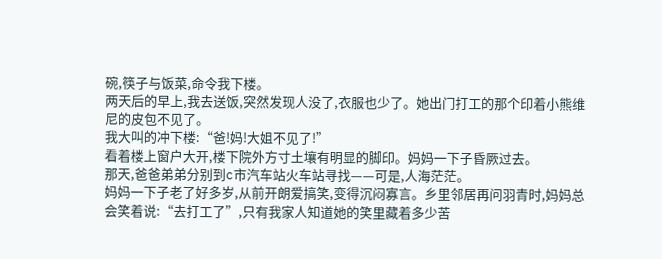碗,筷子与饭菜,命令我下楼。
两天后的早上,我去送饭,突然发现人没了,衣服也少了。她出门打工的那个印着小熊维尼的皮包不见了。
我大叫的冲下楼:“爸!妈!大姐不见了!”
看着楼上窗户大开,楼下院外方寸土壤有明显的脚印。妈妈一下子昏厥过去。
那天,爸爸弟弟分别到c市汽车站火车站寻找——可是,人海茫茫。
妈妈一下子老了好多岁,从前开朗爱搞笑,变得沉闷寡言。乡里邻居再问羽青时,妈妈总会笑着说:“去打工了”,只有我家人知道她的笑里藏着多少苦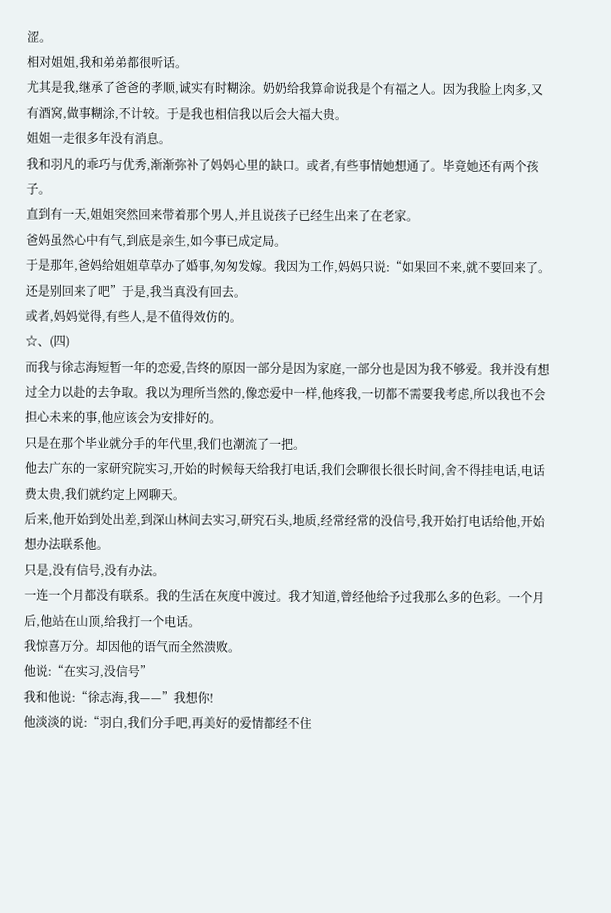涩。
相对姐姐,我和弟弟都很听话。
尤其是我,继承了爸爸的孝顺,诚实有时糊涂。奶奶给我算命说我是个有福之人。因为我脸上肉多,又有酒窝,做事糊涂,不计较。于是我也相信我以后会大福大贵。
姐姐一走很多年没有消息。
我和羽凡的乖巧与优秀,渐渐弥补了妈妈心里的缺口。或者,有些事情她想通了。毕竟她还有两个孩子。
直到有一天,姐姐突然回来带着那个男人,并且说孩子已经生出来了在老家。
爸妈虽然心中有气,到底是亲生,如今事已成定局。
于是那年,爸妈给姐姐草草办了婚事,匆匆发嫁。我因为工作,妈妈只说:“如果回不来,就不要回来了。还是别回来了吧”于是,我当真没有回去。
或者,妈妈觉得,有些人,是不值得效仿的。
☆、(四)
而我与徐志海短暂一年的恋爱,告终的原因一部分是因为家庭,一部分也是因为我不够爱。我并没有想过全力以赴的去争取。我以为理所当然的,像恋爱中一样,他疼我,一切都不需要我考虑,所以我也不会担心未来的事,他应该会为安排好的。
只是在那个毕业就分手的年代里,我们也潮流了一把。
他去广东的一家研究院实习,开始的时候每天给我打电话,我们会聊很长很长时间,舍不得挂电话,电话费太贵,我们就约定上网聊天。
后来,他开始到处出差,到深山林间去实习,研究石头,地质,经常经常的没信号,我开始打电话给他,开始想办法联系他。
只是,没有信号,没有办法。
一连一个月都没有联系。我的生活在灰度中渡过。我才知道,曾经他给予过我那么多的色彩。一个月后,他站在山顶,给我打一个电话。
我惊喜万分。却因他的语气而全然溃败。
他说:“在实习,没信号”
我和他说:“徐志海,我——”我想你!
他淡淡的说:“羽白,我们分手吧,再美好的爱情都经不住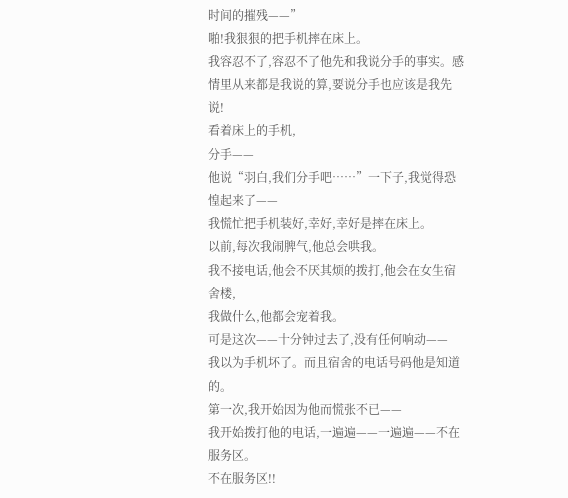时间的摧残——”
啪!我狠狠的把手机摔在床上。
我容忍不了,容忍不了他先和我说分手的事实。感情里从来都是我说的算,要说分手也应该是我先说!
看着床上的手机,
分手——
他说“羽白,我们分手吧……”一下子,我觉得恐惶起来了——
我慌忙把手机装好,幸好,幸好是摔在床上。
以前,每次我闹脾气,他总会哄我。
我不接电话,他会不厌其烦的拨打,他会在女生宿舍楼,
我做什么,他都会宠着我。
可是这次——十分钟过去了,没有任何响动——
我以为手机坏了。而且宿舍的电话号码他是知道的。
第一次,我开始因为他而慌张不已——
我开始拨打他的电话,一遍遍——一遍遍——不在服务区。
不在服务区!!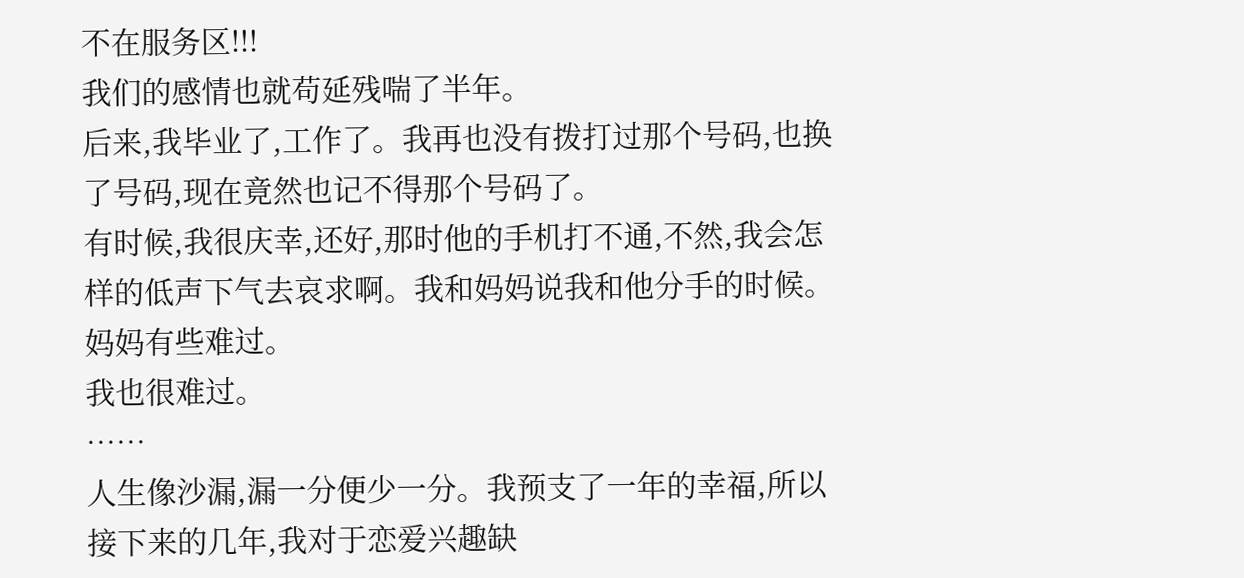不在服务区!!!
我们的感情也就苟延残喘了半年。
后来,我毕业了,工作了。我再也没有拨打过那个号码,也换了号码,现在竟然也记不得那个号码了。
有时候,我很庆幸,还好,那时他的手机打不通,不然,我会怎样的低声下气去哀求啊。我和妈妈说我和他分手的时候。妈妈有些难过。
我也很难过。
……
人生像沙漏,漏一分便少一分。我预支了一年的幸福,所以接下来的几年,我对于恋爱兴趣缺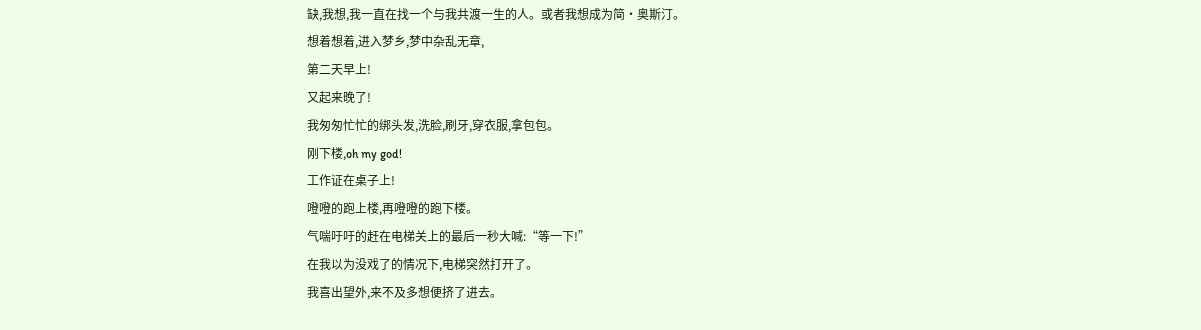缺,我想,我一直在找一个与我共渡一生的人。或者我想成为简·奥斯汀。
想着想着,进入梦乡,梦中杂乱无章,
第二天早上!
又起来晚了!
我匆匆忙忙的绑头发,洗脸,刷牙,穿衣服,拿包包。
刚下楼,oh my god!
工作证在桌子上!
噔噔的跑上楼,再噔噔的跑下楼。
气喘吁吁的赶在电梯关上的最后一秒大喊:“等一下!”
在我以为没戏了的情况下,电梯突然打开了。
我喜出望外,来不及多想便挤了进去。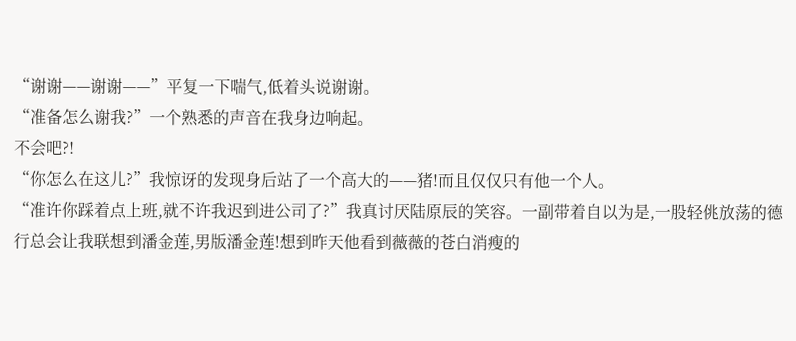“谢谢——谢谢——”平复一下喘气,低着头说谢谢。
“准备怎么谢我?”一个熟悉的声音在我身边响起。
不会吧?!
“你怎么在这儿?”我惊讶的发现身后站了一个高大的——猪!而且仅仅只有他一个人。
“准许你踩着点上班,就不许我迟到进公司了?”我真讨厌陆原辰的笑容。一副带着自以为是,一股轻佻放荡的德行总会让我联想到潘金莲,男版潘金莲!想到昨天他看到薇薇的苍白消瘦的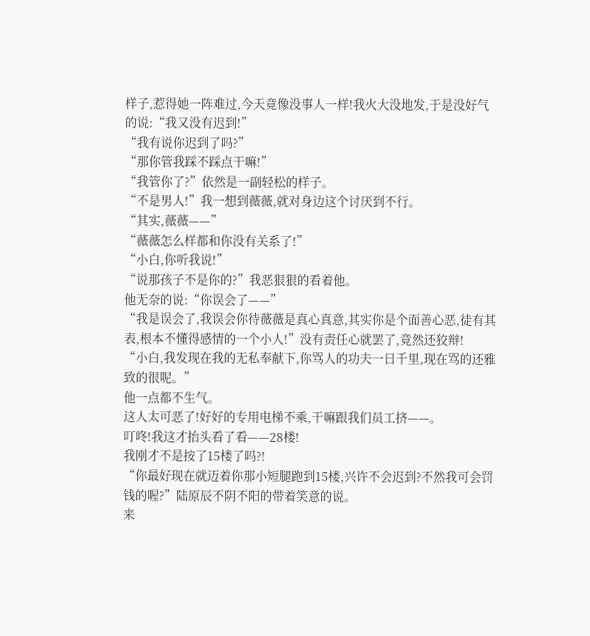样子,惹得她一阵难过,今天竟像没事人一样!我火大没地发,于是没好气的说:“我又没有迟到!”
“我有说你迟到了吗?”
“那你管我踩不踩点干嘛!”
“我管你了?”依然是一副轻松的样子。
“不是男人!”我一想到薇薇,就对身边这个讨厌到不行。
“其实,薇薇——”
“薇薇怎么样都和你没有关系了!”
“小白,你听我说!”
“说那孩子不是你的?”我恶狠狠的看着他。
他无奈的说:“你误会了——”
“我是误会了,我误会你待薇薇是真心真意,其实你是个面善心恶,徒有其表,根本不懂得感情的一个小人!”没有责任心就罢了,竟然还狡辩!
“小白,我发现在我的无私奉献下,你骂人的功夫一日千里,现在骂的还雅致的很呢。”
他一点都不生气。
这人太可恶了!好好的专用电梯不乘,干嘛跟我们员工挤——。
叮咚!我这才抬头看了看——28楼!
我刚才不是按了15楼了吗?!
“你最好现在就迈着你那小短腿跑到15楼,兴许不会迟到?不然我可会罚钱的喔?”陆原辰不阴不阳的带着笑意的说。
来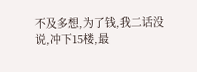不及多想,为了钱,我二话没说,冲下15楼,最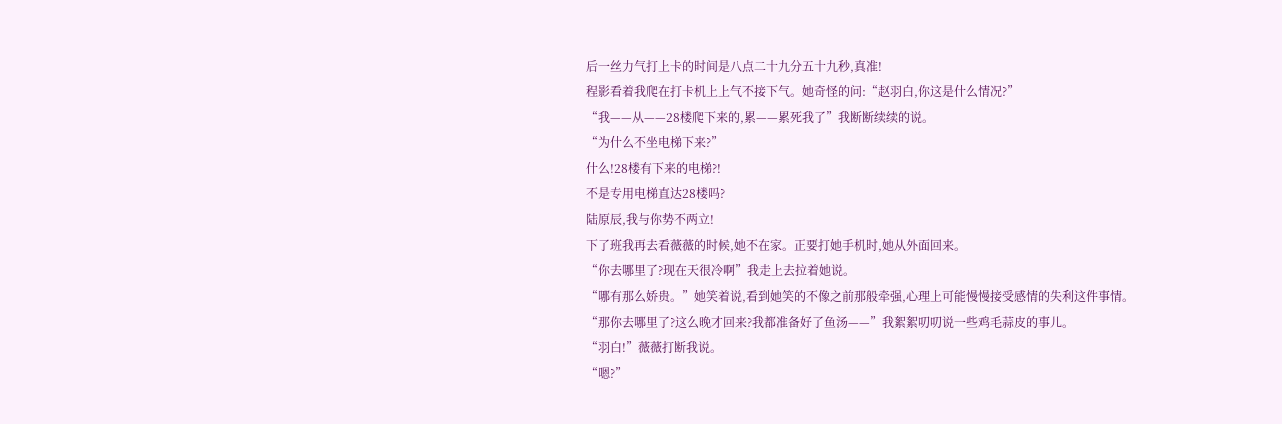后一丝力气打上卡的时间是八点二十九分五十九秒,真准!
程影看着我爬在打卡机上上气不接下气。她奇怪的问:“赵羽白,你这是什么情况?”
“我——从——28楼爬下来的,累——累死我了”我断断续续的说。
“为什么不坐电梯下来?”
什么!28楼有下来的电梯?!
不是专用电梯直达28楼吗?
陆原辰,我与你势不两立!
下了班我再去看薇薇的时候,她不在家。正要打她手机时,她从外面回来。
“你去哪里了?现在天很冷啊”我走上去拉着她说。
“哪有那么娇贵。”她笑着说,看到她笑的不像之前那般牵强,心理上可能慢慢接受感情的失利这件事情。
“那你去哪里了?这么晚才回来?我都准备好了鱼汤——”我絮絮叨叨说一些鸡毛蒜皮的事儿。
“羽白!”薇薇打断我说。
“嗯?”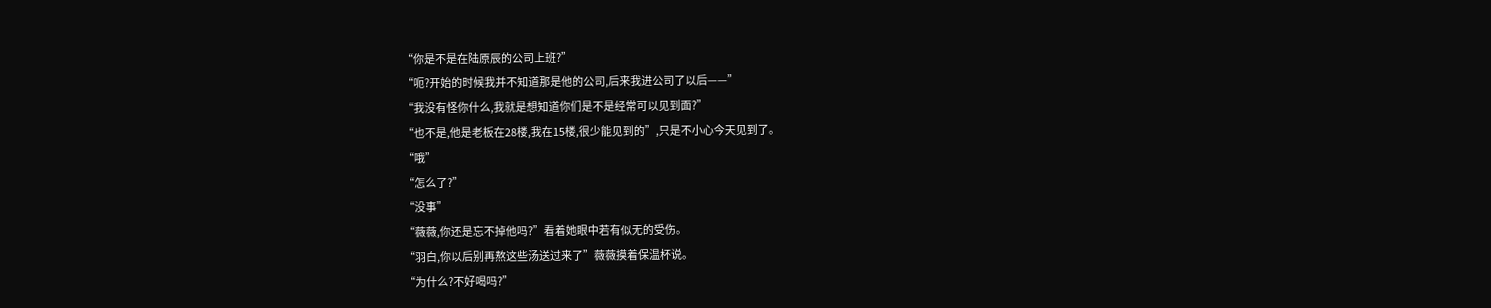“你是不是在陆原辰的公司上班?”
“呃?开始的时候我并不知道那是他的公司,后来我进公司了以后——”
“我没有怪你什么,我就是想知道你们是不是经常可以见到面?”
“也不是,他是老板在28楼,我在15楼,很少能见到的”,只是不小心今天见到了。
“哦”
“怎么了?”
“没事”
“薇薇,你还是忘不掉他吗?”看着她眼中若有似无的受伤。
“羽白,你以后别再熬这些汤送过来了”薇薇摸着保温杯说。
“为什么?不好喝吗?”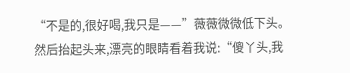“不是的,很好喝,我只是——”薇薇微微低下头。然后抬起头来,漂亮的眼睛看着我说:“傻丫头,我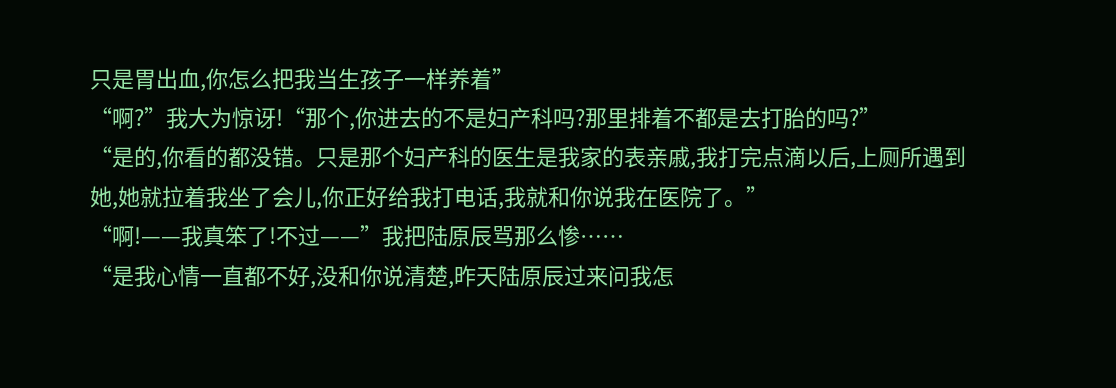只是胃出血,你怎么把我当生孩子一样养着”
“啊?”我大为惊讶!“那个,你进去的不是妇产科吗?那里排着不都是去打胎的吗?”
“是的,你看的都没错。只是那个妇产科的医生是我家的表亲戚,我打完点滴以后,上厕所遇到她,她就拉着我坐了会儿,你正好给我打电话,我就和你说我在医院了。”
“啊!——我真笨了!不过——”我把陆原辰骂那么惨……
“是我心情一直都不好,没和你说清楚,昨天陆原辰过来问我怎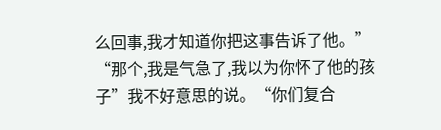么回事,我才知道你把这事告诉了他。”
“那个,我是气急了,我以为你怀了他的孩子”我不好意思的说。“你们复合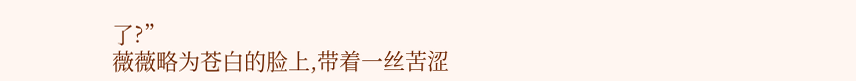了?”
薇薇略为苍白的脸上,带着一丝苦涩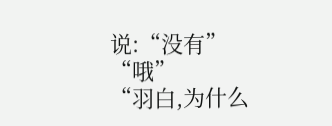说:“没有”
“哦”
“羽白,为什么